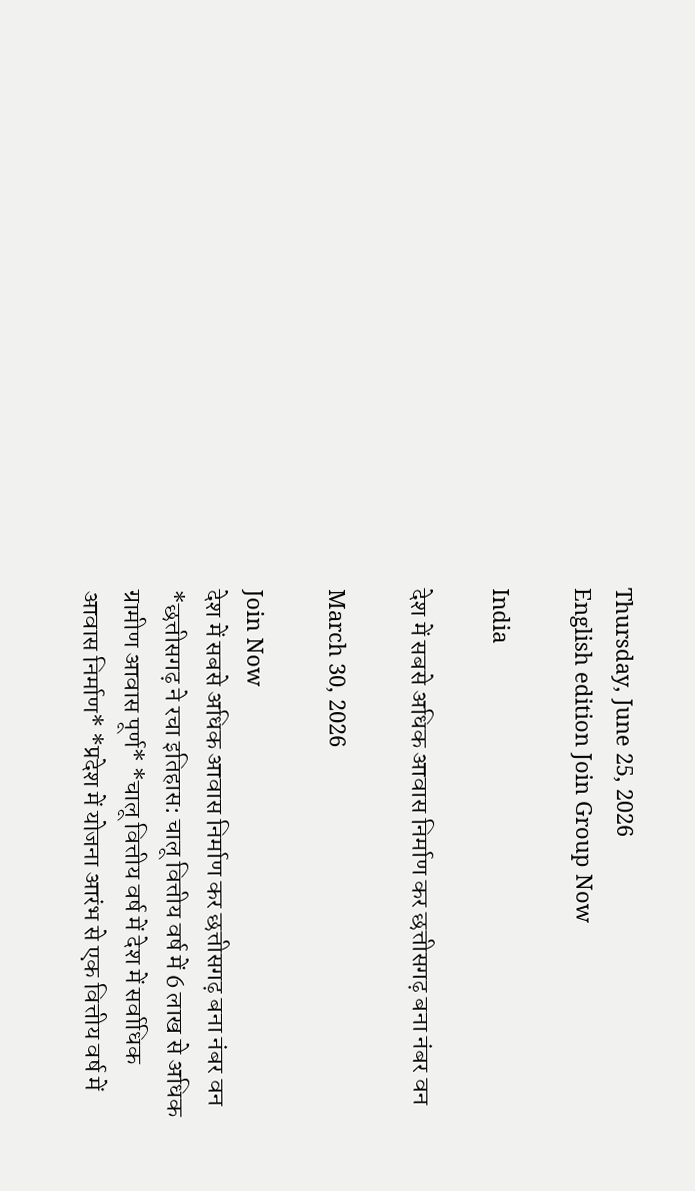Thursday, June 25, 2026
English edition Join Group Now

India

देश में सबसे अधिक आवास निर्माण कर छत्तीसगढ़ बना नंबर वन

March 30, 2026

Join Now
देश में सबसे अधिक आवास निर्माण कर छत्तीसगढ़ बना नंबर वन
*छत्तीसगढ़ ने रचा इतिहास: चालू वित्तीय वर्ष में 6 लाख से अधिक ग्रामीण आवास पूर्ण* *चालू वित्तीय वर्ष में देश में सर्वाधिक आवास निर्माण* *प्रदेश में योजना आरंभ से एक वित्तीय वर्ष में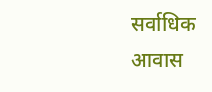सर्वाधिक आवास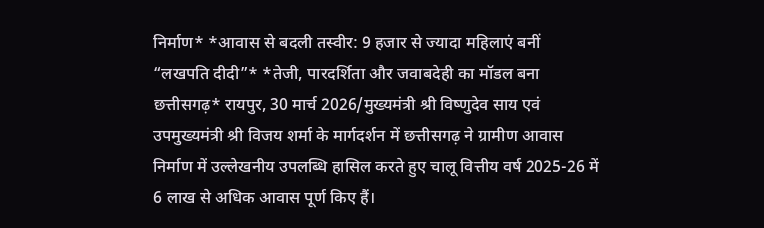निर्माण* *आवास से बदली तस्वीर: 9 हजार से ज्यादा महिलाएं बनीं “लखपति दीदी”* *तेजी, पारदर्शिता और जवाबदेही का मॉडल बना छत्तीसगढ़* रायपुर, 30 मार्च 2026/मुख्यमंत्री श्री विष्णुदेव साय एवं उपमुख्यमंत्री श्री विजय शर्मा के मार्गदर्शन में छत्तीसगढ़ ने ग्रामीण आवास निर्माण में उल्लेखनीय उपलब्धि हासिल करते हुए चालू वित्तीय वर्ष 2025-26 में 6 लाख से अधिक आवास पूर्ण किए हैं।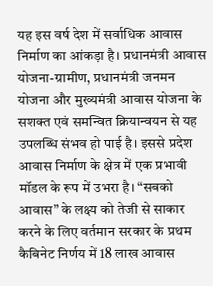यह इस वर्ष देश में सर्वाधिक आवास निर्माण का आंकड़ा है। प्रधानमंत्री आवास योजना-ग्रामीण, प्रधानमंत्री जनमन योजना और मुख्यमंत्री आवास योजना के सशक्त एवं समन्वित क्रियान्वयन से यह उपलब्धि संभव हो पाई है। इससे प्रदेश आवास निर्माण के क्षेत्र में एक प्रभावी मॉडल के रूप में उभरा है। “सबको आवास” के लक्ष्य को तेजी से साकार करने के लिए वर्तमान सरकार के प्रथम कैबिनेट निर्णय में 18 लाख आवास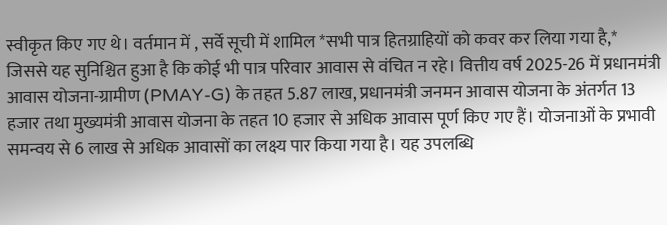स्वीकृत किए गए थे। वर्तमान में , सर्वे सूची में शामिल *सभी पात्र हितग्राहियों को कवर कर लिया गया है,* जिससे यह सुनिश्चित हुआ है कि कोई भी पात्र परिवार आवास से वंचित न रहे। वित्तीय वर्ष 2025-26 में प्रधानमंत्री आवास योजना-ग्रामीण (PMAY-G) के तहत 5.87 लाख, प्रधानमंत्री जनमन आवास योजना के अंतर्गत 13 हजार तथा मुख्यमंत्री आवास योजना के तहत 10 हजार से अधिक आवास पूर्ण किए गए हैं। योजनाओं के प्रभावी समन्वय से 6 लाख से अधिक आवासों का लक्ष्य पार किया गया है। यह उपलब्धि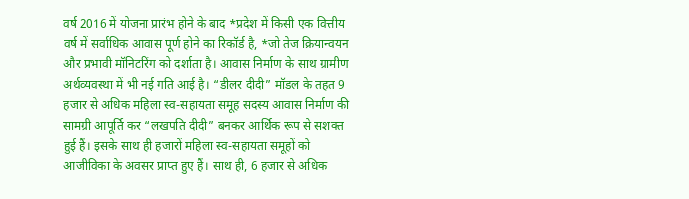वर्ष 2016 में योजना प्रारंभ होने के बाद *प्रदेश में किसी एक वित्तीय वर्ष में सर्वाधिक आवास पूर्ण होने का रिकॉर्ड है, *जो तेज क्रियान्वयन और प्रभावी मॉनिटरिंग को दर्शाता है। आवास निर्माण के साथ ग्रामीण अर्थव्यवस्था में भी नई गति आई है। “डीलर दीदी” मॉडल के तहत 9 हजार से अधिक महिला स्व-सहायता समूह सदस्य आवास निर्माण की सामग्री आपूर्ति कर “लखपति दीदी” बनकर आर्थिक रूप से सशक्त हुई हैं। इसके साथ ही हजारों महिला स्व-सहायता समूहों को आजीविका के अवसर प्राप्त हुए हैं। साथ ही, 6 हजार से अधिक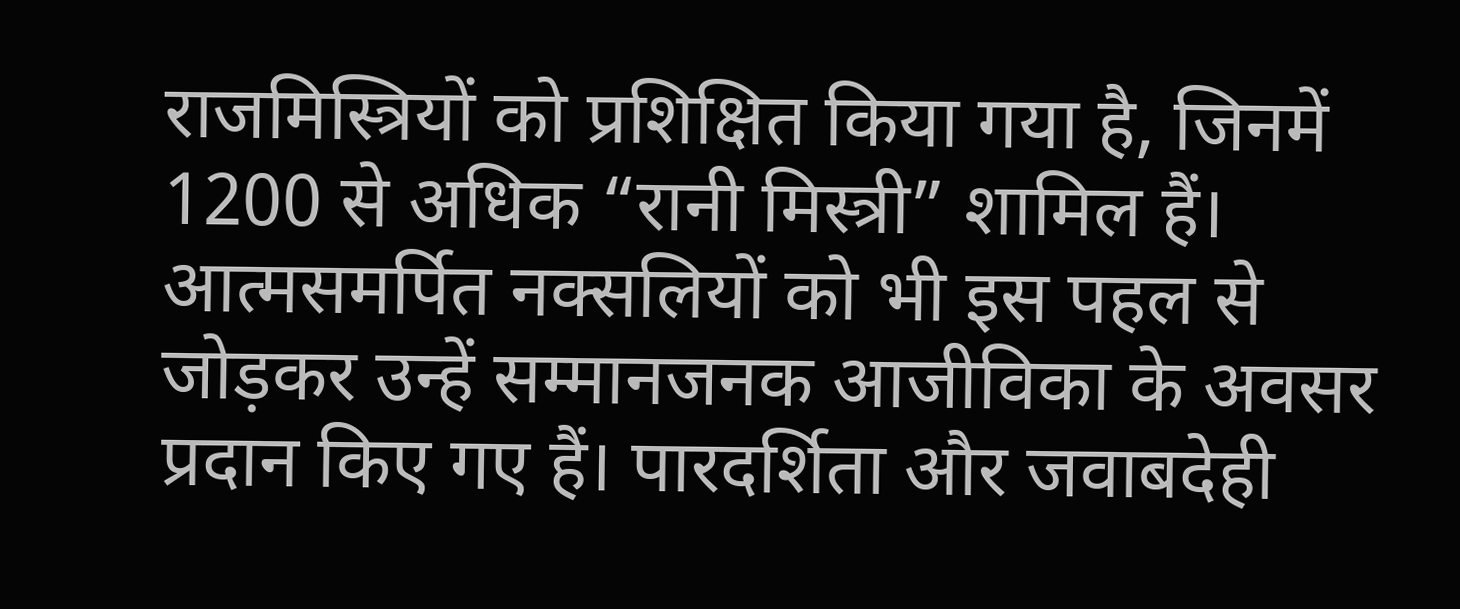राजमिस्त्रियों को प्रशिक्षित किया गया है, जिनमें 1200 से अधिक “रानी मिस्त्री” शामिल हैं। आत्मसमर्पित नक्सलियों को भी इस पहल से जोड़कर उन्हें सम्मानजनक आजीविका के अवसर प्रदान किए गए हैं। पारदर्शिता और जवाबदेही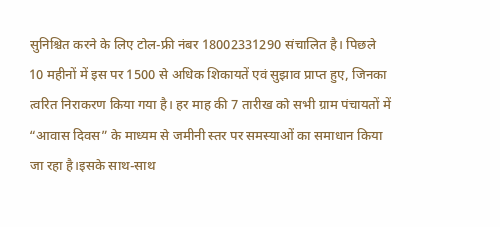सुनिश्चित करने के लिए टोल-फ्री नंबर 18002331290 संचालित है। पिछले 10 महीनों में इस पर 1500 से अधिक शिकायतें एवं सुझाव प्राप्त हुए, जिनका त्वरित निराकरण किया गया है। हर माह की 7 तारीख को सभी ग्राम पंचायतों में “आवास दिवस” के माध्यम से जमीनी स्तर पर समस्याओं का समाधान किया जा रहा है।इसके साथ-साथ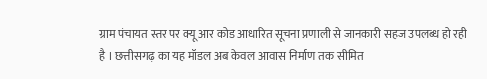ग्राम पंचायत स्तर पर क्यू आर कोड आधारित सूचना प्रणाली से जानकारी सहज उपलब्ध हो रही है । छत्तीसगढ़ का यह मॉडल अब केवल आवास निर्माण तक सीमित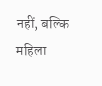नहीं, बल्कि महिला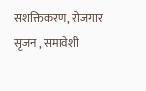सशक्तिकरण, रोजगार सृजन , समावेशी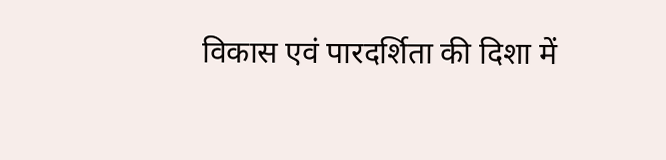विकास एवं पारदर्शिता की दिशा में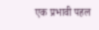एक प्रभावी पहल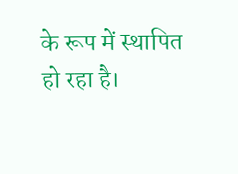के रूप में स्थापित हो रहा है।